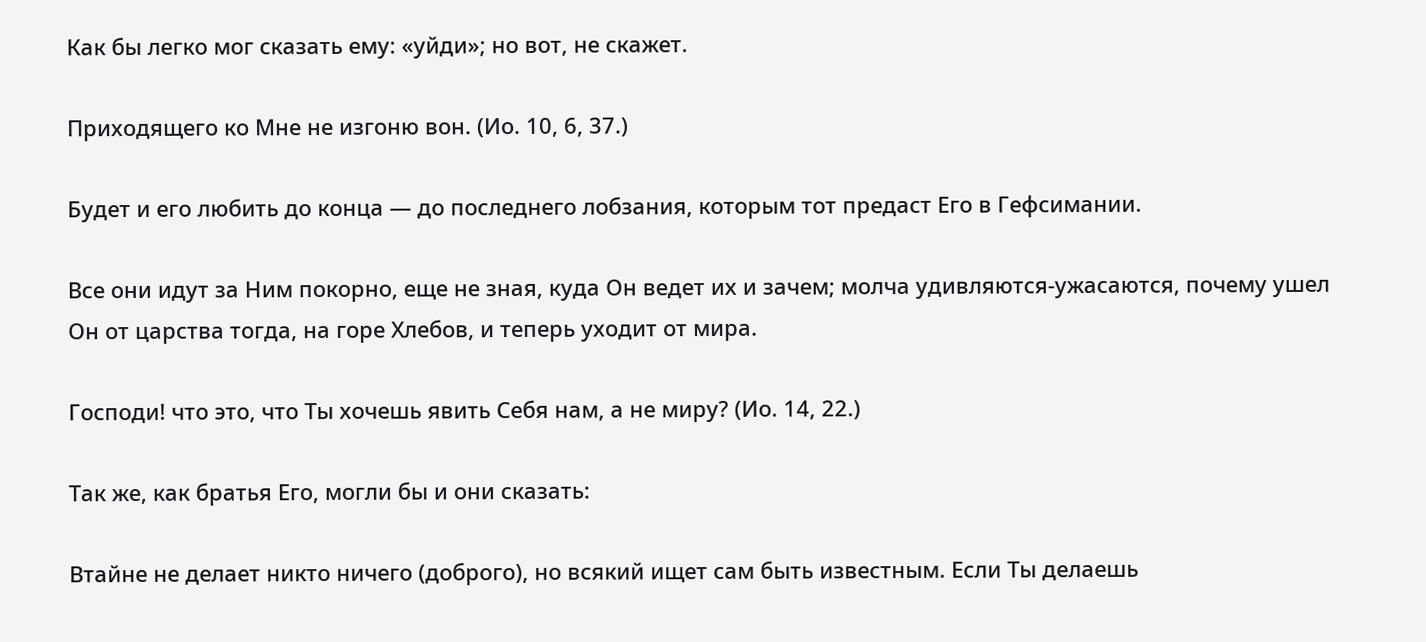Как бы легко мог сказать ему: «уйди»; но вот, не скажет.

Приходящего ко Мне не изгоню вон. (Ио. 10, 6, 37.)

Будет и его любить до конца — до последнего лобзания, которым тот предаст Его в Гефсимании.

Все они идут за Ним покорно, еще не зная, куда Он ведет их и зачем; молча удивляются-ужасаются, почему ушел Он от царства тогда, на горе Хлебов, и теперь уходит от мира.

Господи! что это, что Ты хочешь явить Себя нам, а не миру? (Ио. 14, 22.)

Так же, как братья Его, могли бы и они сказать:

Втайне не делает никто ничего (доброго), но всякий ищет сам быть известным. Если Ты делаешь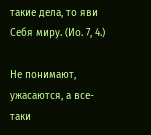такие дела, то яви Себя миру. (Ио. 7, 4.)

Не понимают, ужасаются, а все-таки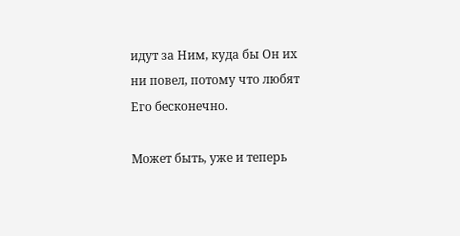идут за Ним, куда бы Он их ни повел, потому что любят Его бесконечно.

Может быть, уже и теперь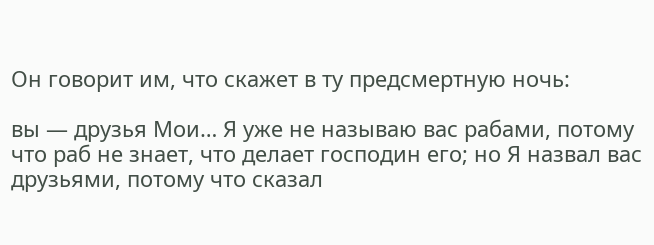Он говорит им, что скажет в ту предсмертную ночь:

вы — друзья Мои… Я уже не называю вас рабами, потому что раб не знает, что делает господин его; но Я назвал вас друзьями, потому что сказал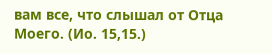вам все, что слышал от Отца Моего. (Ио. 15,15.)